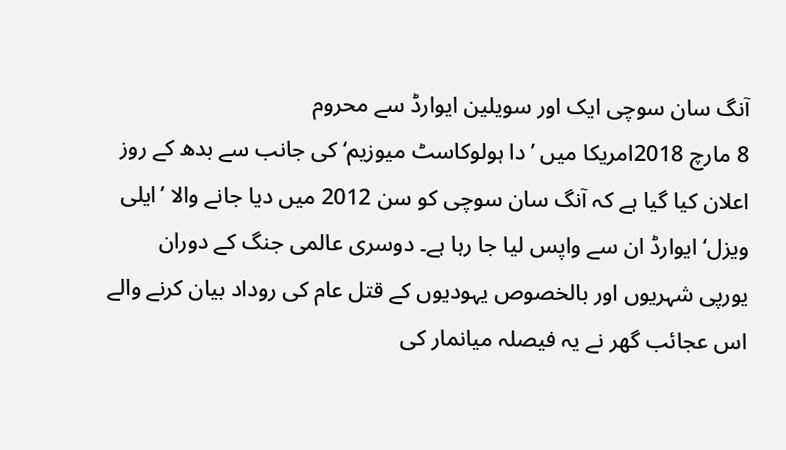آنگ سان سوچی ايک اور سويلين ايوارڈ سے محروم
8 مارچ 2018امريکا ميں ’دا ہولوکاسٹ ميوزيم‘ کی جانب سے بدھ کے روز اعلان کيا گيا ہے کہ آنگ سان سوچی کو سن 2012 ميں ديا جانے والا ’ايلی ويزل‘ ايوارڈ ان سے واپس ليا جا رہا ہے۔ دوسری عالمی جنگ کے دوران يورپی شہريوں اور بالخصوص يہوديوں کے قتل عام کی روداد بيان کرنے والے اس عجائب گھر نے يہ فيصلہ ميانمار کی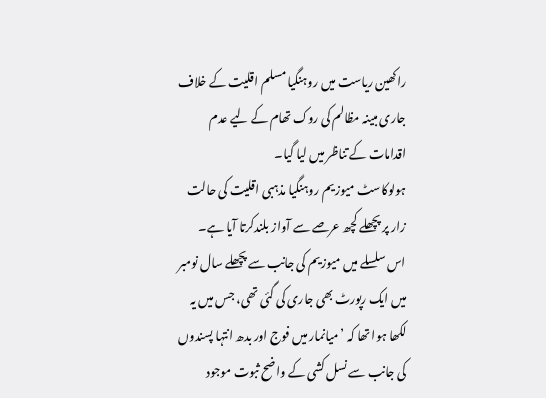راکھين رياست ميں روہنگيا مسلم اقليت کے خلاف جاری مبينہ مظالم کی روک تھام کے ليے عدم اقدامات کے تناظر ميں ليا گيا۔
ہولوکاسٹ ميوزيم روہنگيا مذہبی اقليت کی حالت زار پر پچھلے کچھ عرصے سے آواز بلندکرتا آيا ہے۔ اس سلسلے ميں ميوزيم کی جانب سے پچھلے سال نومبر ميں ايک رپورٹ بھی جاری کی گئی تھی، جس ميں يہ لکھا ہوا تھا کہ ’ميانمار ميں فوج اور بدھ انتہا پسندوں کی جانب سے نسل کشی کے واضح ثبوت موجود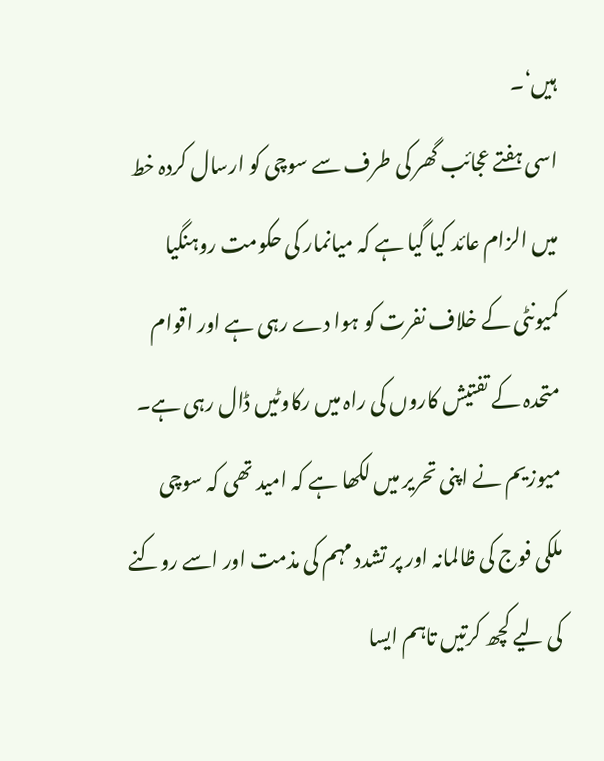ہيں‘۔
اسی ہفتے عجائب گھر کی طرف سے سوچی کو ارسال کردہ خط ميں الزام عائد کيا گيا ہے کہ ميانمار کی حکومت روہنگيا کميونٹی کے خلاف نفرت کو ہوا دے رہی ہے اور اقوام متحدہ کے تفتيش کاروں کی راہ ميں رکاوٹيں ڈال رہی ہے۔ ميوزيم نے اپنی تحرير ميں لکھا ہے کہ اميد تھی کہ سوچی ملکی فوج کی ظالمانہ اور پر تشدد مہم کی مذمت اور اسے روکنے کی ليے کچھ کرتيں تاہم ايسا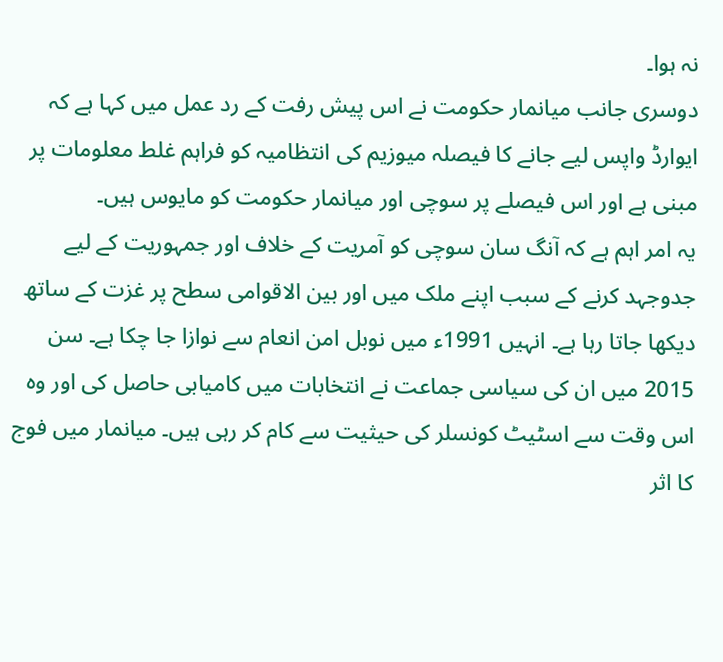نہ ہوا۔
دوسری جانب ميانمار حکومت نے اس پيش رفت کے رد عمل ميں کہا ہے کہ ايوارڈ واپس ليے جانے کا فيصلہ ميوزيم کی انتظاميہ کو فراہم غلط معلومات پر مبنی ہے اور اس فيصلے پر سوچی اور ميانمار حکومت کو مايوس ہيں۔
يہ امر اہم ہے کہ آنگ سان سوچی کو آمريت کے خلاف اور جمہوريت کے ليے جدوجہد کرنے کے سبب اپنے ملک ميں اور بين الاقوامی سطح پر غزت کے ساتھ ديکھا جاتا رہا ہے۔ انہيں 1991ء ميں نوبل امن انعام سے نوازا جا چکا ہے۔ سن 2015 ميں ان کی سياسی جماعت نے انتخابات ميں کاميابی حاصل کی اور وہ اس وقت سے اسٹيٹ کونسلر کی حيثيت سے کام کر رہی ہيں۔ ميانمار ميں فوج کا اثر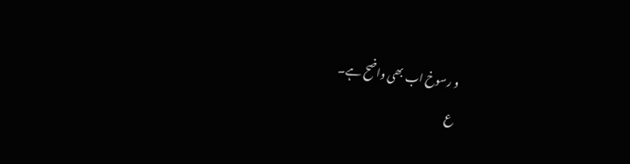و رسوخ اب بھی واضح ہے۔
ع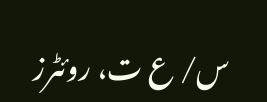س/ ع ت، روئٹرز